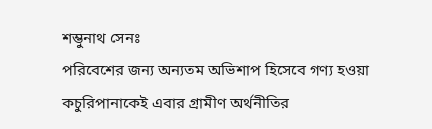শম্ভুনাথ সেনঃ
পরিবেশের জন্য অন্যতম অভিশাপ হিসেবে গণ্য হওয়া কচুরিপানাকেই এবার গ্রামীণ অর্থনীতির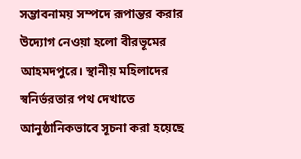সম্ভাবনাময় সম্পদে রূপান্তর করার উদ্যোগ নেওয়া হলো বীরভূমের আহমদপুরে। স্থানীয় মহিলাদের স্বনির্ভরতার পথ দেখাতে আনুষ্ঠানিকভাবে সূচনা করা হয়েছে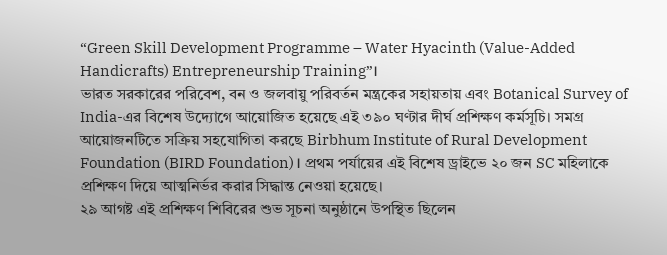“Green Skill Development Programme – Water Hyacinth (Value-Added Handicrafts) Entrepreneurship Training”।
ভারত সরকারের পরিবেশ, বন ও জলবায়ু পরিবর্তন মন্ত্রকের সহায়তায় এবং Botanical Survey of India-এর বিশেষ উদ্যোগে আয়োজিত হয়েছে এই ৩৯০ ঘণ্টার দীর্ঘ প্রশিক্ষণ কর্মসূচি। সমগ্র আয়োজনটিতে সক্রিয় সহযোগিতা করছে Birbhum Institute of Rural Development Foundation (BIRD Foundation)। প্রথম পর্যায়ের এই বিশেষ ড্রাইভে ২০ জন SC মহিলাকে প্রশিক্ষণ দিয়ে আত্মনির্ভর করার সিদ্ধান্ত নেওয়া হয়েছে।
২৯ আগষ্ট এই প্রশিক্ষণ শিবিরের শুভ সূচনা অনুষ্ঠানে উপস্থিত ছিলেন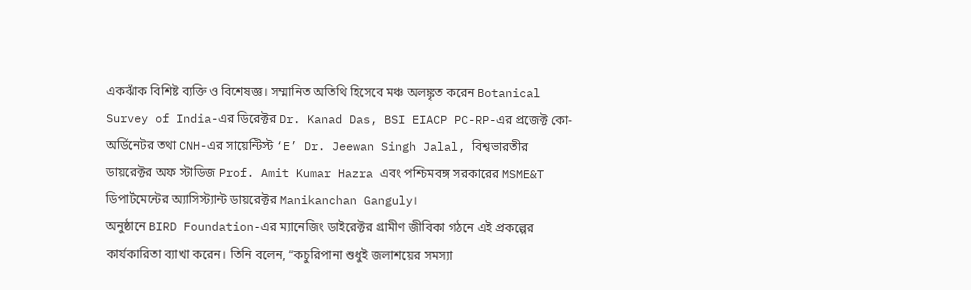একঝাঁক বিশিষ্ট ব্যক্তি ও বিশেষজ্ঞ। সম্মানিত অতিথি হিসেবে মঞ্চ অলঙ্কৃত করেন Botanical Survey of India-এর ডিরেক্টর Dr. Kanad Das, BSI EIACP PC-RP-এর প্রজেক্ট কো-অর্ডিনেটর তথা CNH-এর সায়েন্টিস্ট ‘E’ Dr. Jeewan Singh Jalal, বিশ্বভারতীর ডায়রেক্টর অফ স্টাডিজ Prof. Amit Kumar Hazra এবং পশ্চিমবঙ্গ সরকারের MSME&T ডিপার্টমেন্টের অ্যাসিস্ট্যান্ট ডায়রেক্টর Manikanchan Ganguly।
অনুষ্ঠানে BIRD Foundation-এর ম্যানেজিং ডাইরেক্টর গ্রামীণ জীবিকা গঠনে এই প্রকল্পের কার্যকারিতা ব্যাখা করেন। তিনি বলেন, “কচুরিপানা শুধুই জলাশয়ের সমস্যা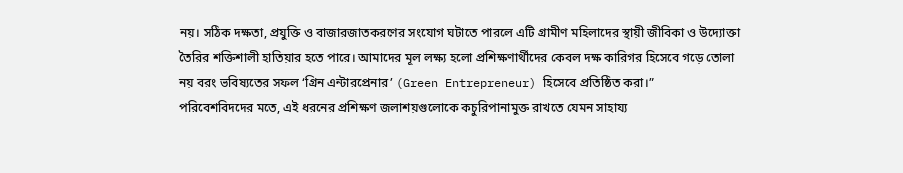নয়। সঠিক দক্ষতা, প্রযুক্তি ও বাজারজাতকরণের সংযোগ ঘটাতে পারলে এটি গ্রামীণ মহিলাদের স্থায়ী জীবিকা ও উদ্যোক্তা তৈরির শক্তিশালী হাতিয়ার হতে পারে। আমাদের মূল লক্ষ্য হলো প্রশিক্ষণার্থীদের কেবল দক্ষ কারিগর হিসেবে গড়ে তোলা নয় বরং ভবিষ্যতের সফল ‘গ্রিন এন্টারপ্রেনার’ (Green Entrepreneur) হিসেবে প্রতিষ্ঠিত করা।”
পরিবেশবিদদের মতে, এই ধরনের প্রশিক্ষণ জলাশয়গুলোকে কচুরিপানামুক্ত রাখতে যেমন সাহায্য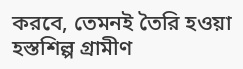করবে, তেমনই তৈরি হওয়া হস্তশিল্প গ্রামীণ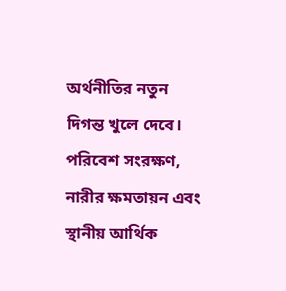অর্থনীতির নতুন দিগন্ত খুলে দেবে। পরিবেশ সংরক্ষণ, নারীর ক্ষমতায়ন এবং স্থানীয় আর্থিক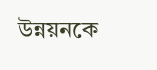উন্নয়নকে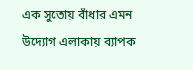এক সুতোয় বাঁধার এমন উদ্যোগ এলাকায় ব্যাপক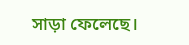সাড়া ফেলেছে।